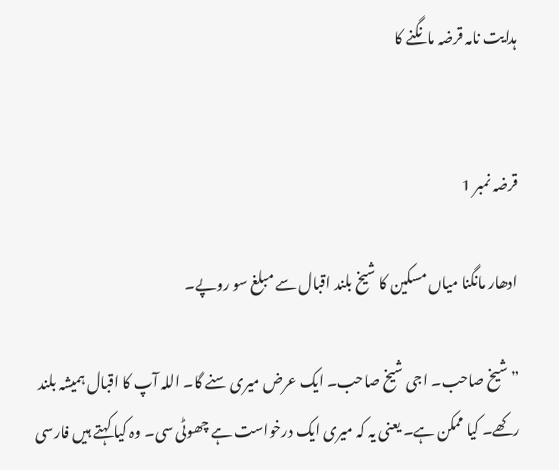ہدایت نامہ قرضہ مانگنے کا


قرضہ نمبر 1

ادھار مانگنا میاں مسکین کا شیخ بلند اقبال سے مبلغ سو روپے۔

” شیخ صاحب۔ اجی شیخ صاحب۔ ایک عرض میری سنے گا۔ اللہ آپ کا اقبال ہمیشہ بلند رکھے۔ کیا ممکن ہے۔ یعنی یہ کہ میری ایک درخواست ہے چھوٹی سی۔ وہ کیا کہتے ہیں فارسی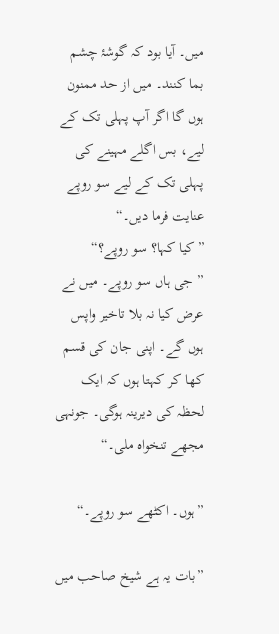میں۔ آیا بود کہ گوشۂ چشم بما کنند۔ میں از حد ممنون ہوں گا اگر آپ پہلی تک کے لیے، بس اگلے مہینے کی پہلی تک کے لیے سو روپے عنایت فرما دیں۔“
”کیا کہا؟ سو روپے؟“
” جی ہاں سو روپے۔ میں نے عرض کیا نہ بلا تاخیر واپس ہوں گے۔ اپنی جان کی قسم کھا کر کہتا ہوں کہ ایک لحظہ کی دیرینہ ہوگی۔ جونہی مجھے تنخواہ ملی۔“

”ہوں۔ اکٹھے سو روپے۔“

”بات یہ ہے شیخ صاحب میں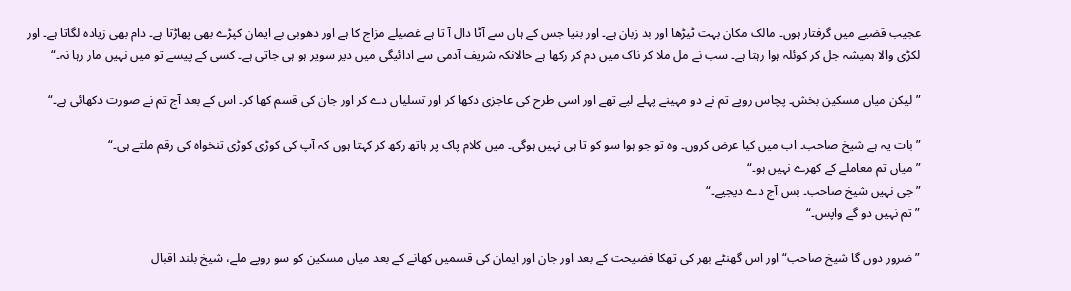عجیب قضیے میں گرفتار ہوں۔ مالک مکان بہت ٹیڑھا اور بد زبان ہے۔ اور بنیا جس کے ہاں سے آٹا دال آ تا ہے غصیلے مزاج کا ہے اور دھوبی بے ایمان کپڑے بھی پھاڑتا ہے۔ دام بھی زیادہ لگاتا ہے۔ اور لکڑی والا ہمیشہ جل کر کوئلہ ہوا رہتا ہے۔ سب نے مل ملا کر ناک میں دم کر رکھا ہے حالانکہ شریف آدمی سے ادائیگی میں دیر سویر ہو ہی جاتی ہے۔ کسی کے پیسے تو میں نہیں مار رہا نہ۔“

”لیکن میاں مسکین بخش۔ پچاس روپے تم نے دو مہینے پہلے لیے تھے اور اسی طرح کی عاجزی دکھا کر اور تسلیاں دے کر اور جان کی قسم کھا کر۔ اس کے بعد آج تم نے صورت دکھائی ہے۔“

”بات یہ ہے شیخ صاحب۔ اب میں کیا عرض کروں۔ وہ تو جو ہوا سو کو تا ہی نہیں ہوگی۔ میں کلام پاک پر ہاتھ رکھ کر کہتا ہوں کہ آپ کی کوڑی کوڑی تنخواہ کی رقم ملتے ہی۔“
”میاں تم معاملے کے کھرے نہیں ہو۔“
”جی نہیں شیخ صاحب۔ بس آج دے دیجیے۔“
” تم نہیں دو گے واپس۔“

”ضرور دوں گا شیخ صاحب“ اور اس گھنٹے بھر کی تھکا فضیحت کے بعد اور جان اور ایمان کی قسمیں کھانے کے بعد میاں مسکین کو سو روپے ملے، شیخ بلند اقبال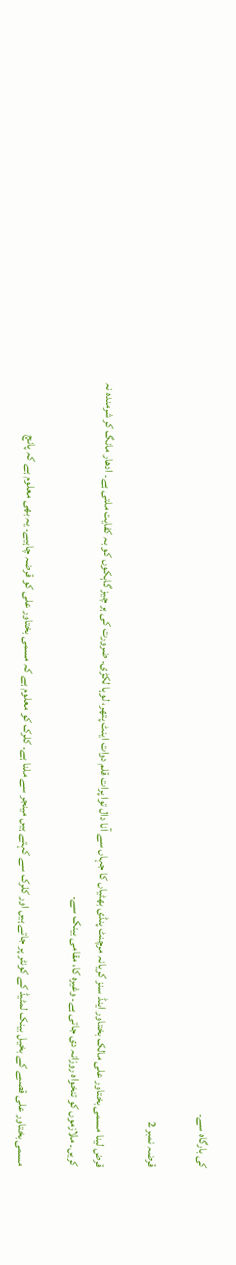کی بارگاہ سے۔

قرضہ نمبر 2

قرض لینا مسمی بختاور علی مالک بختاور اینڈ سنز کریانہ مرچنٹ پنڈی بھٹیاں کا جہاں سے آنا دال توا پرات قلم دوات اینٹ پتھر، لوہا لکڑی۔ ضرورت کی ہر چیز گاہکوں کو بہ کفایت ملتی ہے۔ ادھار مانگ کر شرمندہ نہ کریں۔ ملازموں کو تنخواہ روزانہ دی جاتی ہے۔ وغیرہ کا، مقامی بینک سے۔

مسمی بختاور علی قصبے کے بخیل بینک لمٹیڈ کے کونٹر پر جاتے ہیں اور کلرک سے کہتے ہیں مینجر سے ملنا ہے۔ کلرک کو معلوم ہے کہ مسمی بختاور علی کو قرضہ چاہیے۔ یہ بھی معلوم ہے کہ پانچ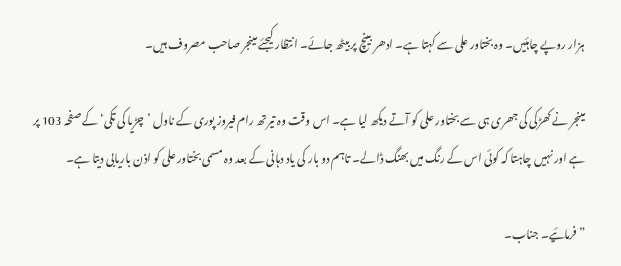ہزار روپے چاہئیں۔ وہ بختاور علی سے کہتا ہے۔ ادھر بینچ پر بیٹھ جائے۔ انتظار کیجئے مینجر صاحب مصروف ہیں۔

مینجر نے کھڑکی کی جھری ہی سے بختاور علی کو آتے دیکھ لیا ہے۔ اس وقت وہ تیرتھ رام فیروز پوری کے ناول ’چڑیا کی تکی‘ کے صفحہ 103 پر ہے اور نہیں چاہتا کہ کوئی اس کے رنگ میں بھنگ ڈالے۔ تاہم دو بار کی یاد دہانی کے بعد وہ مسمی بختاور علی کو اذن باریابی دیتا ہے۔

”فرمائیے۔ جناب۔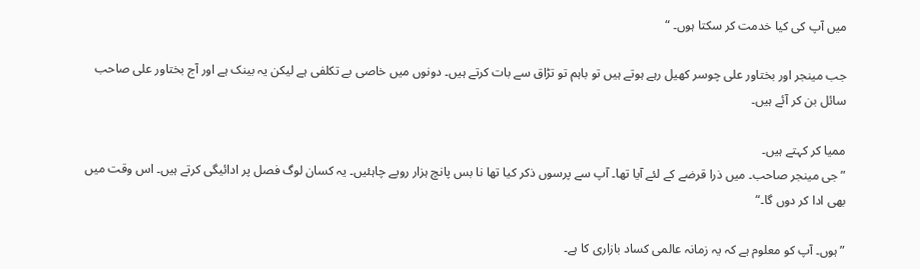میں آپ کی کیا خدمت کر سکتا ہوں۔ “

جب مینجر اور بختاور علی چوسر کھیل رہے ہوتے ہیں تو باہم تو تڑاق سے بات کرتے ہیں۔ دونوں میں خاصی بے تکلفی ہے لیکن یہ بینک ہے اور آج بختاور علی صاحب سائل بن کر آئے ہیں۔

ممیا کر کہتے ہیں۔
”جی مینجر صاحب۔ میں ذرا قرضے کے لئے آیا تھا۔ آپ سے پرسوں ذکر کیا تھا نا بس پانچ ہزار روپے چاہئیں۔ یہ کسان لوگ فصل پر ادائیگی کرتے ہیں۔ اس وقت میں بھی ادا کر دوں گا۔“

”ہوں۔ آپ کو معلوم ہے کہ یہ زمانہ عالمی کساد بازاری کا ہے۔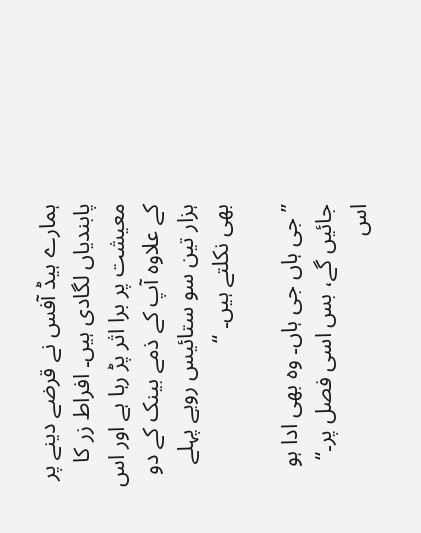ہمارے ہیڈ آفس نے قرضے دینے پر پابندیاں لگادی ہیں۔ افراط زر کا معیشت پر برا اثر پڑ رہا ہے اور اس کے علاوہ آپ کے ذمے بینک کے دو ہزار تین سو ستائیس رویے پہلے بھی نکلتے ہیں۔ “

” جی ہاں جی ہاں۔ وہ بھی ادا ہو جائیں گے، بس اسی فصل پر۔“
اس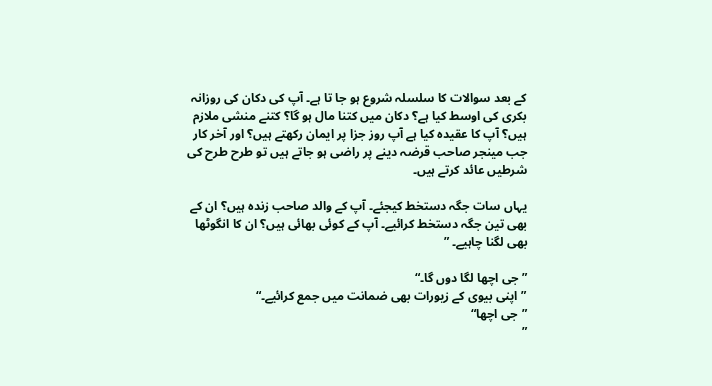کے بعد سوالات کا سلسلہ شروع ہو جا تا ہے۔ آپ کی دکان کی روزانہ بکری کی اوسط کیا ہے؟ دکان میں کتنا مال ہو گا؟ کتنے منشی ملازم ہیں؟ آپ کا عقیدہ کیا ہے آپ روز جزا پر ایمان رکھتے ہیں؟ اور آخر کار جب مینجر صاحب قرضہ دینے پر راضی ہو جاتے ہیں تو طرح طرح کی شرطیں عائد کرتے ہیں۔

یہاں سات جگہ دستخط کیجئے۔ آپ کے والد صاحب زندہ ہیں؟ ان کے بھی تین جگہ دستخط کرائیے۔ آپ کے کوئی بھائی ہیں؟ ان کا انگوٹھا بھی لگنا چاہیے۔ ”

” جی اچھا لگا دوں گا۔“
”اپنی بیوی کے زیورات بھی ضمانت میں جمع کرائیے۔“
”جی اچھا“
”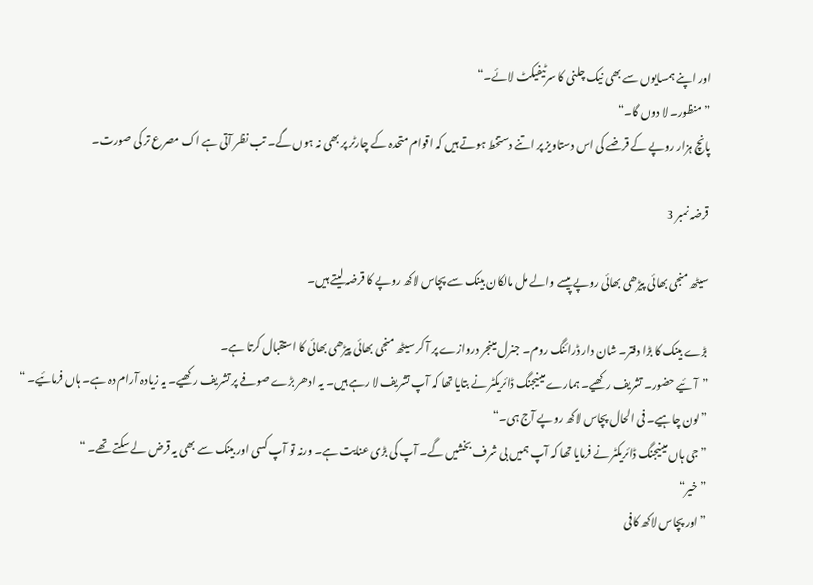اور اپنے ہمسایوں سے بھی نیک چلنی کا سرٹیفیکٹ لائے۔“
”منظور۔ لا دوں گا۔“
پانچ ہزار روپے کے قرضے کی اس دستاویز پر اتنے دستخط ہوتے ہیں کہ اقوام متحدہ کے چارٹر پر بھی نہ ہوں گے۔ تب نظر آتی ہے اک مصرع تر کی صورت۔

قرضہ نمبر 3

سیٹھ منجی بھائی پیڑھی بھائی روپے پیسے والے مل مالکان بینک سے پچاس لاکھ روپے کا قرضہ لیتے ہیں۔

بڑے بینک کا بڑا دفتر۔ شان دار ڈرائنگ روم۔ جنرل مینجر دروازے پر آ کر سیٹھ منجی بھائی پیڑھی بھائی کا استقبال کرتا ہے۔
”آئیے حضور۔ تشریف رکھیے۔ ہمارے مینیجنگ ڈائریکٹر نے بتایا تھا کہ آپ تشریف لا رہے ہیں۔ یہ ادھر بڑے صوفے پر تشریف رکھیے۔ یہ زیادہ آرام دہ ہے۔ ہاں فرمائیے۔ “
”لون چاہیے۔ فی الحال پچاس لاکھ روپے آج ہی۔“
”جی ہاں مینیجنگ ڈائریکٹر نے فرمایا تھا کہ آپ ہمیں بی شرف بخشیں گے۔ آپ کی بڑی عنایت ہے۔ ورنہ تو آپ کسی اور بینک سے بھی یہ قرض لے سکتے تھے۔ “
”خیر“
” اور پچاس لاکھ کافی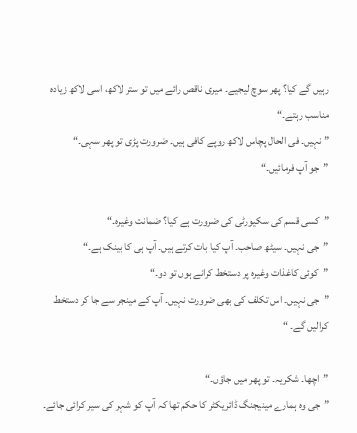رہیں گے کیا؟ پھر سوچ لیجیے۔ میری ناقص رائے میں تو ستر لاکھ، اسی لاکھ زیادہ مناسب رہتے۔“
” نہیں۔ فی الحال پچاس لاکھ روپے کافی ہیں۔ ضرورت پڑی تو پھر سہی۔“
”جو آپ فرمائیں۔“

”کسی قسم کی سکیورٹی کی ضرورت ہے کیا؟ ضمانت وغیرہ۔“
”جی نہیں۔ سیٹھ صاحب۔ آپ کیا بات کرتے ہیں۔ آپ ہی کا بینک ہے۔“
”کوئی کاغذات وغیرہ پر دستخط کرانے ہوں تو دو۔“
”جی نہیں۔ اس تکلف کی بھی ضرورت نہیں۔ آپ کے مینجر سے جا کر دستخط کرالیں گے۔ “

”اچھا۔ شکریہ۔ تو پھر میں جاؤں۔“
”جی وہ ہمارے مینیجنگ ڈائریکٹر کا حکم تھا کہ آپ کو شہر کی سیر کرائی جائے۔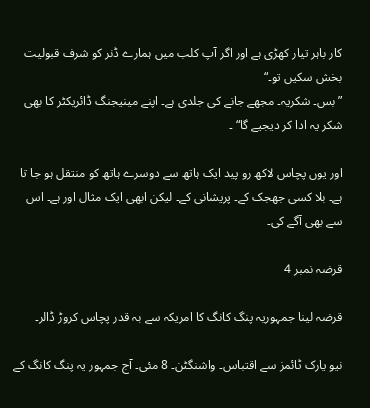کار باہر تیار کھڑی ہے اور اگر آپ کلب میں ہمارے ڈنر کو شرف قبولیت بخش سکیں تو۔“
”بس۔ شکریہ۔ مجھے جانے کی جلدی ہے۔ اپنے مینیجنگ ڈائریکٹر کا بھی شکر یہ ادا کر دیجیے گا“ ۔

اور یوں پچاس لاکھ رو پید ایک ہاتھ سے دوسرے ہاتھ کو منتقل ہو جا تا ہے۔ بلا کسی جھجک کے۔ پریشانی کے۔ لیکن ابھی ایک مثال اور ہے۔ اس سے بھی آگے کی۔

قرضہ نمبر 4

قرضہ لینا جمہوریہ پنگ کانگ کا امریکہ سے بہ قدر پچاس کروڑ ڈالر۔

نیو یارک ٹائمز سے اقتباس۔ واشنگٹن۔ 8 مئی۔ آج جمہور یہ پنگ کانگ کے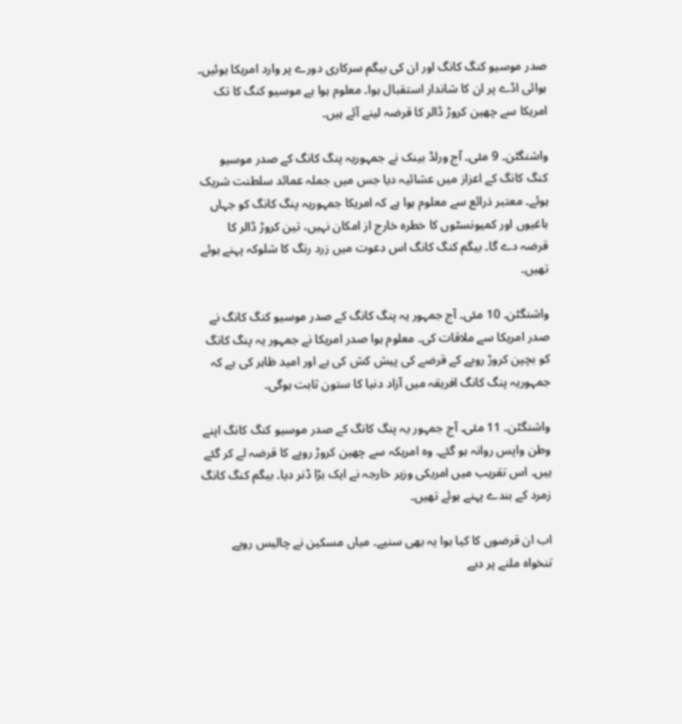صدر موسیو کنگ کانگ اور ان کی بیگم سرکاری دورے پر وارد امریکا ہوئیں۔ ہوائی اڈے پر ان کا شاندار استقبال ہوا۔ معلوم ہوا ہے موسیو کنگ کا تک امریکا سے چھین کروڑ ڈالر کا قرضہ لینے آئے ہیں۔

واشنگٹن۔ 9 مئی۔ آج ورلڈ بینک نے جمہوریہ پنگ کانگ کے صدر موسیو کنگ کانگ کے اعزاز میں عشائیہ دیا جس میں جملہ عمائد سلطنت شریک ہوئے۔ معتبر ذرائع سے معلوم ہوا ہے کہ امریکا جمہوریہ پنگ کانگ کو جہاں باغیوں اور کمیونسٹوں کا خطرہ خارج از امکان نہیں، تین کروڑ ڈالر کا قرضہ دے گا۔ بیگم کنگ کانگ اس دعوت میں زرد رنگ کا شلوکہ پہنے ہوئے تھیں۔

واشنگٹن۔ 10 مئی۔ آج جمہور یہ پنگ کانگ کے صدر موسیو کنگ کانگ نے صدر امریکا سے ملاقات کی۔ معلوم ہوا صدر امریکا نے جمہور یہ پنگ کانگ کو بچپن کروڑ روپے کے قرضے کی پیش کش کی ہے اور امید ظاہر کی ہے کہ جمہوریہ پنگ کانگ افریقہ میں آزاد دنیا کا ستون ثابت ہوگی۔

واشنگٹن۔ 11 مئی۔ آج جمہور یہ پنگ کانگ کے صدر موسیو کنگ کانگ اپنے وطن واپس روانہ ہو گئے۔ وہ امریکہ سے چھین کروڑ روپے کا قرضہ لے کر گئے ہیں۔ اس تقریب میں امریکی وزیر خارجہ نے ایک بڑا ڈنر دیا۔ بیگم کنگ کانگ زمرد کے بندے پہنے ہوئے تھیں۔

اب ان قرضوں کا کیا ہوا یہ بھی سنیے۔ میاں مسکین نے چالیس روپے تنخواہ ملنے پر دیے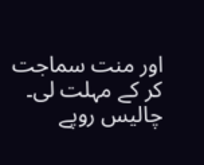اور منت سماجت کر کے مہلت لی۔ چالیس روپے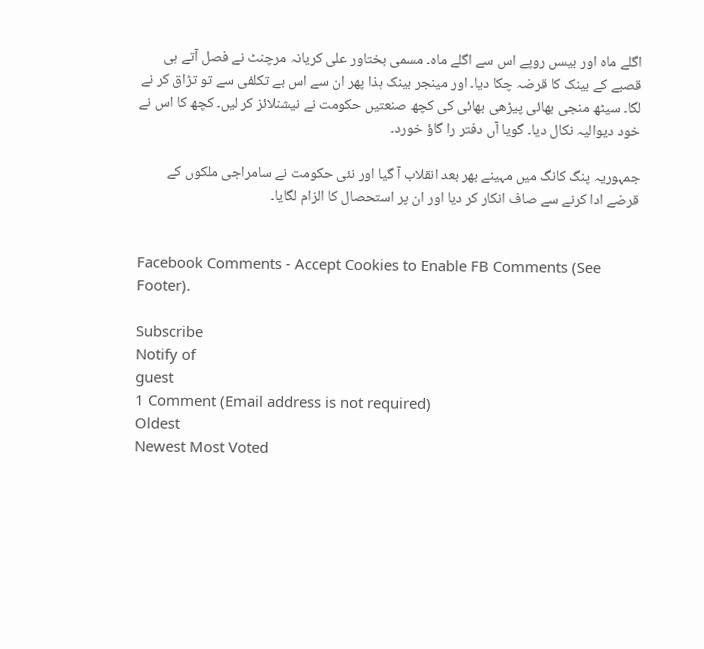اگلے ماہ اور بیسں روپے اس سے اگلے ماہ۔ مسمی بختاور علی کریانہ مرچنٹ نے فصل آتے ہی قصبے کے بینک کا قرضہ چکا دیا۔ اور مینجر بینک ہذا پھر ان سے اس بے تکلفی سے تو تڑاق کر نے لگا۔ سیٹھ منجی بھائی پیڑھی بھائی کی کچھ صنعتیں حکومت نے نیشنلائز کر لیں۔ کچھ کا اس نے خود دیوالیہ نکال دیا۔ گویا آں دفتر را گاؤ خورد۔

جمہوریہ پنگ کانگ میں مہینے بھر بعد انقلاب آ گیا اور نئی حکومت نے سامراجی ملکوں کے قرضے ادا کرنے سے صاف انکار کر دیا اور ان پر استحصال کا الزام لگایا۔


Facebook Comments - Accept Cookies to Enable FB Comments (See Footer).

Subscribe
Notify of
guest
1 Comment (Email address is not required)
Oldest
Newest Most Voted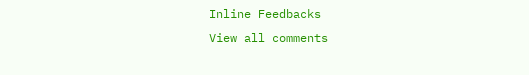Inline Feedbacks
View all comments